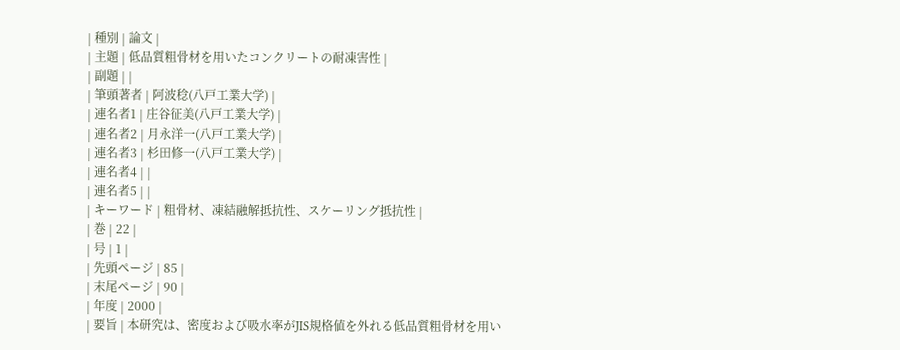| 種別 | 論文 |
| 主題 | 低品質粗骨材を用いたコンクリートの耐凍害性 |
| 副題 | |
| 筆頭著者 | 阿波稔(八戸工業大学) |
| 連名者1 | 庄谷征美(八戸工業大学) |
| 連名者2 | 月永洋一(八戸工業大学) |
| 連名者3 | 杉田修一(八戸工業大学) |
| 連名者4 | |
| 連名者5 | |
| キーワード | 粗骨材、凍結融解抵抗性、スケーリング抵抗性 |
| 巻 | 22 |
| 号 | 1 |
| 先頭ページ | 85 |
| 末尾ページ | 90 |
| 年度 | 2000 |
| 要旨 | 本研究は、密度および吸水率がJIS規格値を外れる低品質粗骨材を用い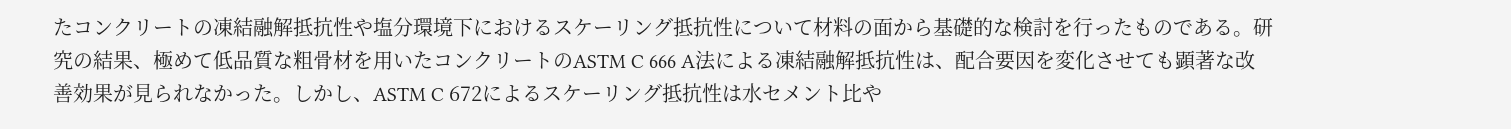たコンクリートの凍結融解抵抗性や塩分環境下におけるスケーリング抵抗性について材料の面から基礎的な検討を行ったものである。研究の結果、極めて低品質な粗骨材を用いたコンクリートのASTM C 666 A法による凍結融解抵抗性は、配合要因を変化させても顕著な改善効果が見られなかった。しかし、ASTM C 672によるスケーリング抵抗性は水セメント比や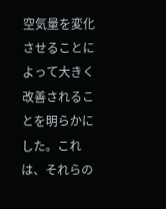空気量を変化させることによって大きく改善されることを明らかにした。これは、それらの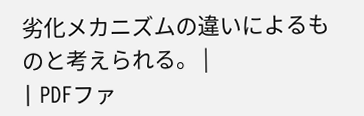劣化メカニズムの違いによるものと考えられる。 |
| PDFファ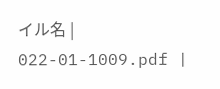イル名 | 022-01-1009.pdf |